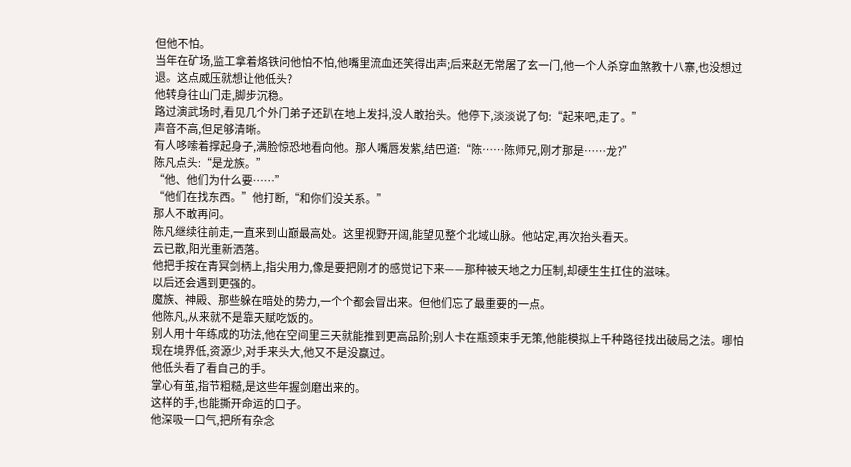但他不怕。
当年在矿场,监工拿着烙铁问他怕不怕,他嘴里流血还笑得出声;后来赵无常屠了玄一门,他一个人杀穿血煞教十八寨,也没想过退。这点威压就想让他低头?
他转身往山门走,脚步沉稳。
路过演武场时,看见几个外门弟子还趴在地上发抖,没人敢抬头。他停下,淡淡说了句:“起来吧,走了。”
声音不高,但足够清晰。
有人哆嗦着撑起身子,满脸惊恐地看向他。那人嘴唇发紫,结巴道:“陈……陈师兄,刚才那是……龙?”
陈凡点头:“是龙族。”
“他、他们为什么要……”
“他们在找东西。”他打断,“和你们没关系。”
那人不敢再问。
陈凡继续往前走,一直来到山巅最高处。这里视野开阔,能望见整个北域山脉。他站定,再次抬头看天。
云已散,阳光重新洒落。
他把手按在青冥剑柄上,指尖用力,像是要把刚才的感觉记下来——那种被天地之力压制,却硬生生扛住的滋味。
以后还会遇到更强的。
魔族、神殿、那些躲在暗处的势力,一个个都会冒出来。但他们忘了最重要的一点。
他陈凡,从来就不是靠天赋吃饭的。
别人用十年练成的功法,他在空间里三天就能推到更高品阶;别人卡在瓶颈束手无策,他能模拟上千种路径找出破局之法。哪怕现在境界低,资源少,对手来头大,他又不是没赢过。
他低头看了看自己的手。
掌心有茧,指节粗糙,是这些年握剑磨出来的。
这样的手,也能撕开命运的口子。
他深吸一口气,把所有杂念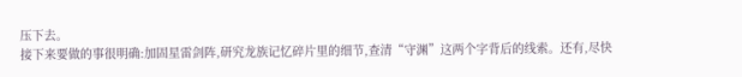压下去。
接下来要做的事很明确:加固星雷剑阵,研究龙族记忆碎片里的细节,查清“守渊”这两个字背后的线索。还有,尽快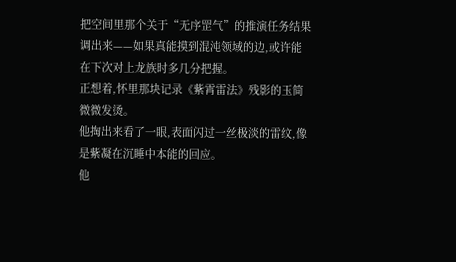把空间里那个关于“无序罡气”的推演任务结果调出来——如果真能摸到混沌领域的边,或许能在下次对上龙族时多几分把握。
正想着,怀里那块记录《紫霄雷法》残影的玉简微微发烫。
他掏出来看了一眼,表面闪过一丝极淡的雷纹,像是紫凝在沉睡中本能的回应。
他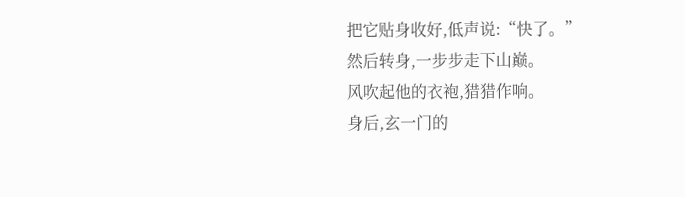把它贴身收好,低声说:“快了。”
然后转身,一步步走下山巅。
风吹起他的衣袍,猎猎作响。
身后,玄一门的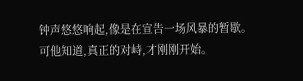钟声悠悠响起,像是在宣告一场风暴的暂歇。
可他知道,真正的对峙,才刚刚开始。